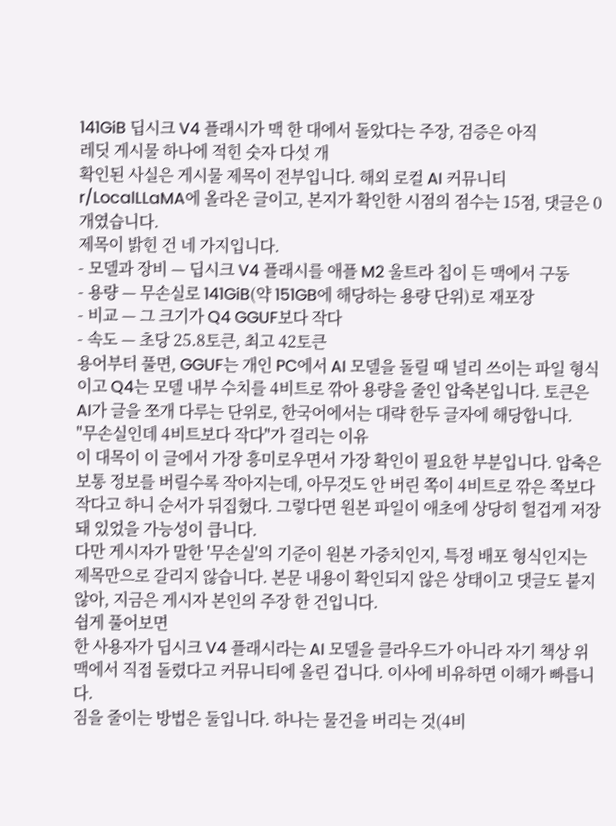141GiB 딥시크 V4 플래시가 맥 한 대에서 돌았다는 주장, 검증은 아직
레딧 게시물 하나에 적힌 숫자 다섯 개
확인된 사실은 게시물 제목이 전부입니다. 해외 로컬 AI 커뮤니티 r/LocalLLaMA에 올라온 글이고, 본지가 확인한 시점의 점수는 15점, 댓글은 0개였습니다.
제목이 밝힌 건 네 가지입니다.
- 모델과 장비 — 딥시크 V4 플래시를 애플 M2 울트라 칩이 든 맥에서 구동
- 용량 — 무손실로 141GiB(약 151GB에 해당하는 용량 단위)로 재포장
- 비교 — 그 크기가 Q4 GGUF보다 작다
- 속도 — 초당 25.8토큰, 최고 42토큰
용어부터 풀면, GGUF는 개인 PC에서 AI 모델을 돌릴 때 널리 쓰이는 파일 형식이고 Q4는 모델 내부 수치를 4비트로 깎아 용량을 줄인 압축본입니다. 토큰은 AI가 글을 쪼개 다루는 단위로, 한국어에서는 대략 한두 글자에 해당합니다.
"무손실인데 4비트보다 작다"가 걸리는 이유
이 대목이 이 글에서 가장 흥미로우면서 가장 확인이 필요한 부분입니다. 압축은 보통 정보를 버릴수록 작아지는데, 아무것도 안 버린 쪽이 4비트로 깎은 쪽보다 작다고 하니 순서가 뒤집혔다. 그렇다면 원본 파일이 애초에 상당히 헐겁게 저장돼 있었을 가능성이 큽니다.
다만 게시자가 말한 '무손실'의 기준이 원본 가중치인지, 특정 배포 형식인지는 제목만으로 갈리지 않습니다. 본문 내용이 확인되지 않은 상태이고 댓글도 붙지 않아, 지금은 게시자 본인의 주장 한 건입니다.
쉽게 풀어보면
한 사용자가 딥시크 V4 플래시라는 AI 모델을 클라우드가 아니라 자기 책상 위 맥에서 직접 돌렸다고 커뮤니티에 올린 겁니다. 이사에 비유하면 이해가 빠릅니다.
짐을 줄이는 방법은 둘입니다. 하나는 물건을 버리는 것(4비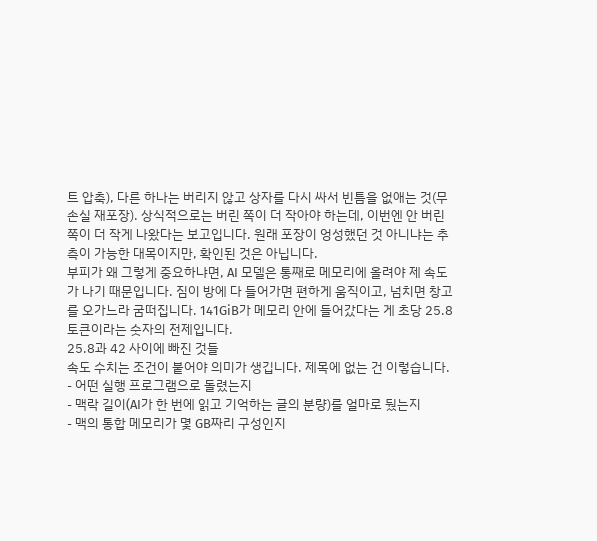트 압축), 다른 하나는 버리지 않고 상자를 다시 싸서 빈틈을 없애는 것(무손실 재포장). 상식적으로는 버린 쪽이 더 작아야 하는데, 이번엔 안 버린 쪽이 더 작게 나왔다는 보고입니다. 원래 포장이 엉성했던 것 아니냐는 추측이 가능한 대목이지만, 확인된 것은 아닙니다.
부피가 왜 그렇게 중요하냐면, AI 모델은 통째로 메모리에 올려야 제 속도가 나기 때문입니다. 짐이 방에 다 들어가면 편하게 움직이고, 넘치면 창고를 오가느라 굼떠집니다. 141GiB가 메모리 안에 들어갔다는 게 초당 25.8토큰이라는 숫자의 전제입니다.
25.8과 42 사이에 빠진 것들
속도 수치는 조건이 붙어야 의미가 생깁니다. 제목에 없는 건 이렇습니다.
- 어떤 실행 프로그램으로 돌렸는지
- 맥락 길이(AI가 한 번에 읽고 기억하는 글의 분량)를 얼마로 뒀는지
- 맥의 통합 메모리가 몇 GB짜리 구성인지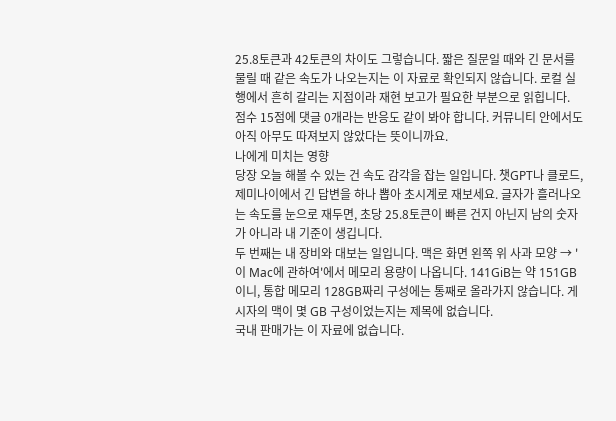25.8토큰과 42토큰의 차이도 그렇습니다. 짧은 질문일 때와 긴 문서를 물릴 때 같은 속도가 나오는지는 이 자료로 확인되지 않습니다. 로컬 실행에서 흔히 갈리는 지점이라 재현 보고가 필요한 부분으로 읽힙니다.
점수 15점에 댓글 0개라는 반응도 같이 봐야 합니다. 커뮤니티 안에서도 아직 아무도 따져보지 않았다는 뜻이니까요.
나에게 미치는 영향
당장 오늘 해볼 수 있는 건 속도 감각을 잡는 일입니다. 챗GPT나 클로드, 제미나이에서 긴 답변을 하나 뽑아 초시계로 재보세요. 글자가 흘러나오는 속도를 눈으로 재두면, 초당 25.8토큰이 빠른 건지 아닌지 남의 숫자가 아니라 내 기준이 생깁니다.
두 번째는 내 장비와 대보는 일입니다. 맥은 화면 왼쪽 위 사과 모양 → '이 Mac에 관하여'에서 메모리 용량이 나옵니다. 141GiB는 약 151GB이니, 통합 메모리 128GB짜리 구성에는 통째로 올라가지 않습니다. 게시자의 맥이 몇 GB 구성이었는지는 제목에 없습니다.
국내 판매가는 이 자료에 없습니다.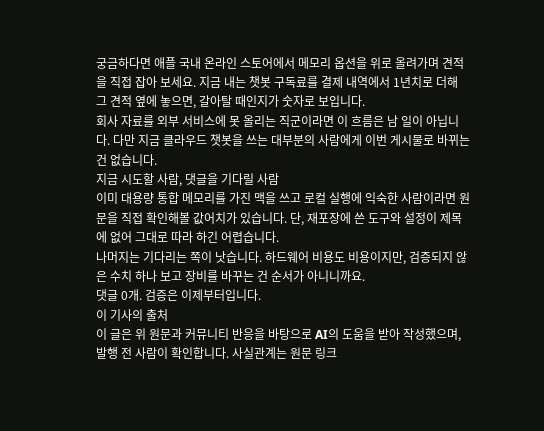궁금하다면 애플 국내 온라인 스토어에서 메모리 옵션을 위로 올려가며 견적을 직접 잡아 보세요. 지금 내는 챗봇 구독료를 결제 내역에서 1년치로 더해 그 견적 옆에 놓으면, 갈아탈 때인지가 숫자로 보입니다.
회사 자료를 외부 서비스에 못 올리는 직군이라면 이 흐름은 남 일이 아닙니다. 다만 지금 클라우드 챗봇을 쓰는 대부분의 사람에게 이번 게시물로 바뀌는 건 없습니다.
지금 시도할 사람, 댓글을 기다릴 사람
이미 대용량 통합 메모리를 가진 맥을 쓰고 로컬 실행에 익숙한 사람이라면 원문을 직접 확인해볼 값어치가 있습니다. 단, 재포장에 쓴 도구와 설정이 제목에 없어 그대로 따라 하긴 어렵습니다.
나머지는 기다리는 쪽이 낫습니다. 하드웨어 비용도 비용이지만, 검증되지 않은 수치 하나 보고 장비를 바꾸는 건 순서가 아니니까요.
댓글 0개. 검증은 이제부터입니다.
이 기사의 출처
이 글은 위 원문과 커뮤니티 반응을 바탕으로 AI의 도움을 받아 작성했으며, 발행 전 사람이 확인합니다. 사실관계는 원문 링크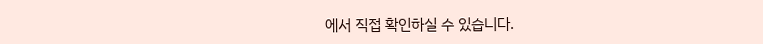에서 직접 확인하실 수 있습니다.